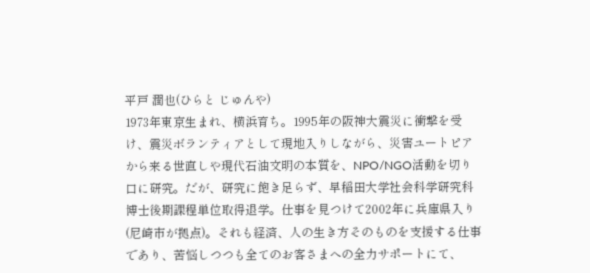平戸 潤也(ひらと じゅんや)
1973年東京生まれ、横浜育ち。1995年の阪神大震災に衝撃を受け、震災ボランティアとして現地入りしながら、災害ユートピアから来る世直しや現代石油文明の本質を、NPO/NGO活動を切り口に研究。だが、研究に飽き足らず、早稲田大学社会科学研究科博士後期課程単位取得退学。仕事を見つけて2002年に兵庫県入り(尼崎市が拠点)。それも経済、人の生き方そのものを支援する仕事であり、苦悩しつつも全てのお客さまへの全力サポートにて、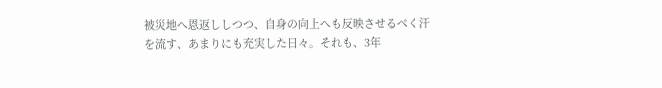被災地へ恩返ししつつ、自身の向上へも反映させるべく汗を流す、あまりにも充実した日々。それも、3年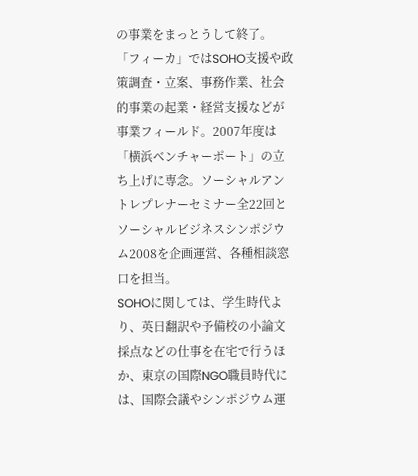の事業をまっとうして終了。「フィーカ」ではSOHO支援や政策調査・立案、事務作業、社会的事業の起業・経営支援などが事業フィールド。2007年度は「横浜ベンチャーポート」の立ち上げに専念。ソーシャルアントレプレナーセミナー全22回とソーシャルビジネスシンポジウム2008を企画運営、各種相談窓口を担当。
SOHOに関しては、学生時代より、英日翻訳や予備校の小論文採点などの仕事を在宅で行うほか、東京の国際NGO職員時代には、国際会議やシンポジウム運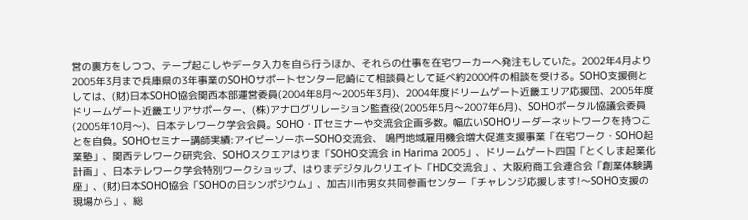営の裏方をしつつ、テープ起こしやデータ入力を自ら行うほか、それらの仕事を在宅ワーカーへ発注もしていた。2002年4月より2005年3月まで兵庫県の3年事業のSOHOサポートセンター尼崎にて相談員として延べ約2000件の相談を受ける。SOHO支援側としては、(財)日本SOHO協会関西本部運営委員(2004年8月〜2005年3月)、2004年度ドリームゲート近畿エリア応援団、2005年度ドリームゲート近畿エリアサポーター、(株)アナログリレーション監査役(2005年5月〜2007年6月)、SOHOポータル協議会委員(2005年10月〜)、日本テレワーク学会会員。SOHO・ITセミナーや交流会企画多数。幅広いSOHOリーダーネットワークを持つことを自負。SOHOセミナー講師実績:アイビーソーホーSOHO交流会、 鳴門地域雇用機会増大促進支援事業「在宅ワーク・SOHO起業塾」、関西テレワーク研究会、SOHOスクエアはりま「SOHO交流会 in Harima 2005」、ドリームゲート四国「とくしま起業化計画」、日本テレワーク学会特別ワークショップ、はりまデジタルクリエイト「HDC交流会」、大阪府商工会連合会「創業体験講座」、(財)日本SOHO協会「SOHOの日シンポジウム」、加古川市男女共同参画センター「チャレンジ応援します!〜SOHO支援の現場から」、総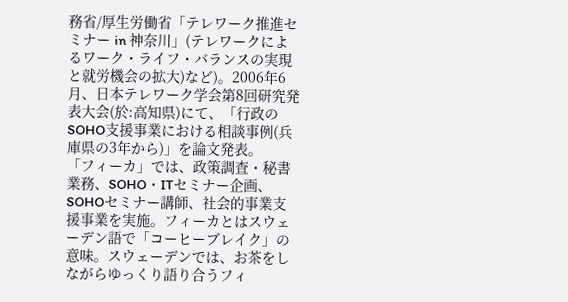務省/厚生労働省「テレワーク推進セミナー in 神奈川」(テレワークによるワーク・ライフ・バランスの実現と就労機会の拡大)など)。2006年6月、日本テレワーク学会第8回研究発表大会(於:高知県)にて、「行政のSOHO支援事業における相談事例(兵庫県の3年から)」を論文発表。
「フィーカ」では、政策調査・秘書業務、SOHO・ITセミナー企画、SOHOセミナー講師、社会的事業支援事業を実施。フィーカとはスウェーデン語で「コーヒーブレイク」の意味。スウェーデンでは、お茶をしながらゆっくり語り合うフィ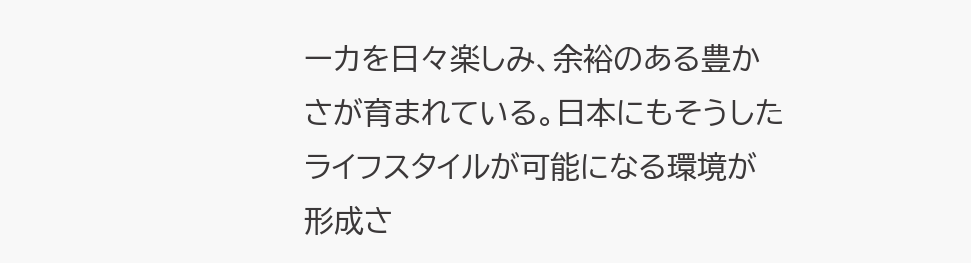ーカを日々楽しみ、余裕のある豊かさが育まれている。日本にもそうしたライフスタイルが可能になる環境が形成さ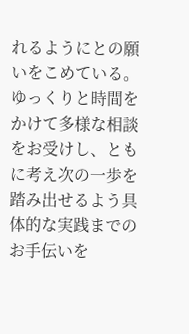れるようにとの願いをこめている。ゆっくりと時間をかけて多様な相談をお受けし、ともに考え次の一歩を踏み出せるよう具体的な実践までのお手伝いを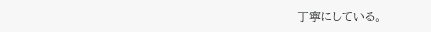丁寧にしている。